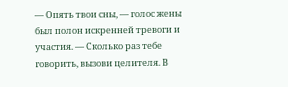— Опять твои сны, — голос жены был полон искренней тревоги и участия. — Сколько раз тебе говорить, вызови целителя. В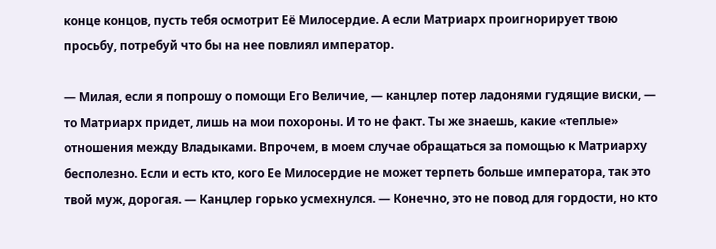конце концов, пусть тебя осмотрит Её Милосердие. А если Матриарх проигнорирует твою просьбу, потребуй что бы на нее повлиял император.

— Милая, если я попрошу о помощи Его Величие, — канцлер потер ладонями гудящие виски, — то Матриарх придет, лишь на мои похороны. И то не факт. Ты же знаешь, какие «теплые» отношения между Владыками. Впрочем, в моем случае обращаться за помощью к Матриарху бесполезно. Если и есть кто, кого Ее Милосердие не может терпеть больше императора, так это твой муж, дорогая. — Канцлер горько усмехнулся. — Конечно, это не повод для гордости, но кто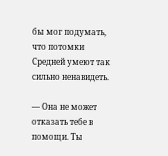бы мог подумать, что потомки Средней умеют так сильно ненавидеть.

— Она не может отказать тебе в помощи. Ты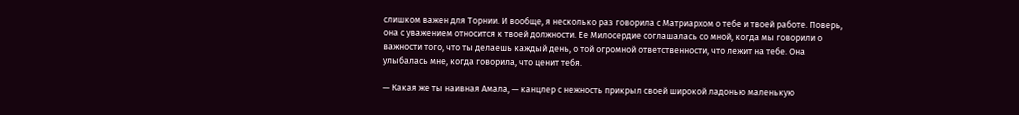слишком важен для Торнии. И вообще, я несколько раз говорила с Матриархом о тебе и твоей работе. Поверь, она с уважением относится к твоей должности. Ее Милосердие соглашалась со мной, когда мы говорили о важности того, что ты делаешь каждый день, о той огромной ответственности, что лежит на тебе. Она улыбалась мне, когда говорила, что ценит тебя.

— Какая же ты наивная Амала, — канцлер с нежность прикрыл своей широкой ладонью маленькую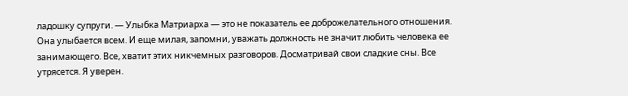ладошку супруги. — Улыбка Матриарха — это не показатель ее доброжелательного отношения. Она улыбается всем. И еще милая, запомни, уважать должность не значит любить человека ее занимающего. Все, хватит этих никчемных разговоров. Досматривай свои сладкие сны. Все утрясется. Я уверен.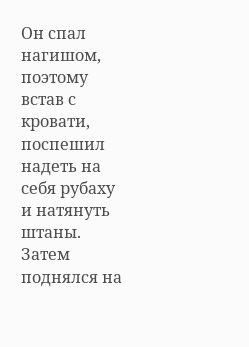Он спал нагишом, поэтому встав с кровати, поспешил надеть на себя рубаху и натянуть штаны. Затем поднялся на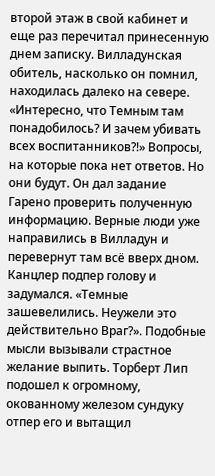второй этаж в свой кабинет и еще раз перечитал принесенную днем записку. Вилладунская обитель, насколько он помнил, находилась далеко на севере. «Интересно, что Темным там понадобилось? И зачем убивать всех воспитанников?!» Вопросы, на которые пока нет ответов. Но они будут. Он дал задание Гарено проверить полученную информацию. Верные люди уже направились в Вилладун и перевернут там всё вверх дном. Канцлер подпер голову и задумался. «Темные зашевелились. Неужели это действительно Враг?». Подобные мысли вызывали страстное желание выпить. Торберт Лип подошел к огромному, окованному железом сундуку отпер его и вытащил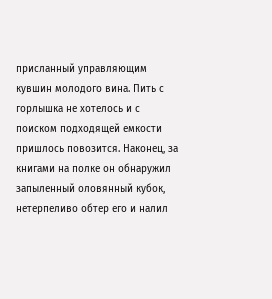присланный управляющим кувшин молодого вина. Пить с горлышка не хотелось и с поиском подходящей емкости пришлось повозится. Наконец, за книгами на полке он обнаружил запыленный оловянный кубок, нетерпеливо обтер его и налил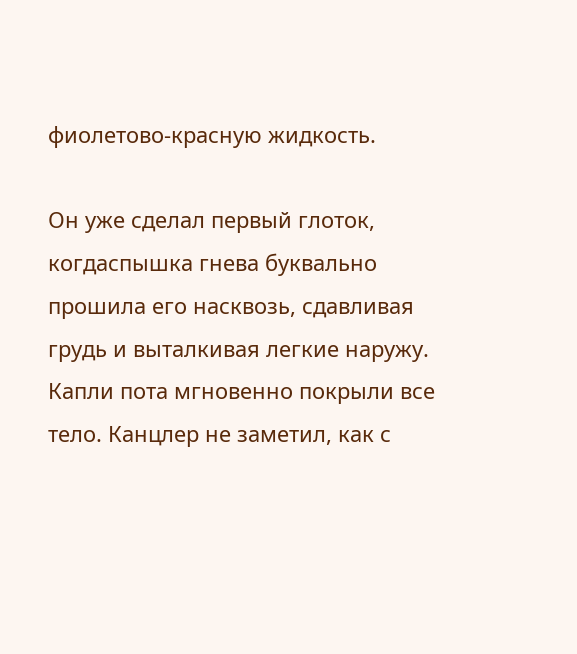фиолетово-красную жидкость.

Он уже сделал первый глоток, когдаспышка гнева буквально прошила его насквозь, сдавливая грудь и выталкивая легкие наружу. Капли пота мгновенно покрыли все тело. Канцлер не заметил, как с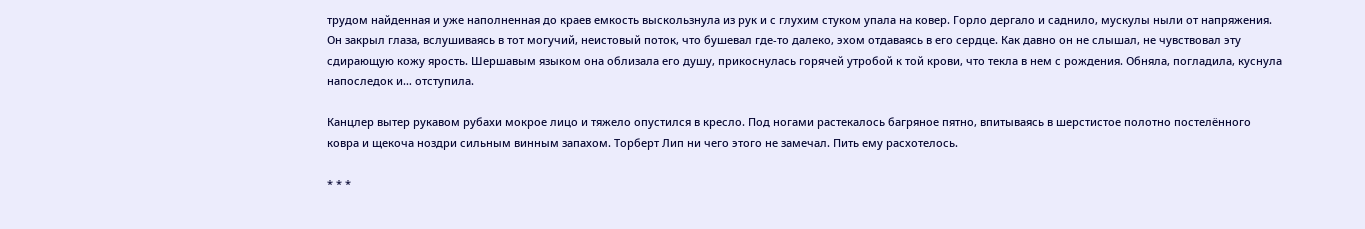трудом найденная и уже наполненная до краев емкость выскользнула из рук и с глухим стуком упала на ковер. Горло дергало и саднило, мускулы ныли от напряжения. Он закрыл глаза, вслушиваясь в тот могучий, неистовый поток, что бушевал где-то далеко, эхом отдаваясь в его сердце. Как давно он не слышал, не чувствовал эту сдирающую кожу ярость. Шершавым языком она облизала его душу, прикоснулась горячей утробой к той крови, что текла в нем с рождения. Обняла, погладила, куснула напоследок и… отступила.

Канцлер вытер рукавом рубахи мокрое лицо и тяжело опустился в кресло. Под ногами растекалось багряное пятно, впитываясь в шерстистое полотно постелённого ковра и щекоча ноздри сильным винным запахом. Торберт Лип ни чего этого не замечал. Пить ему расхотелось.

* * *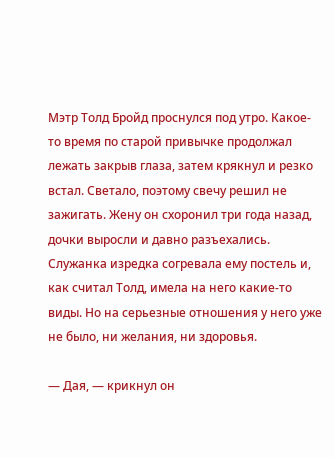Мэтр Толд Бройд проснулся под утро. Какое-то время по старой привычке продолжал лежать закрыв глаза, затем крякнул и резко встал. Светало, поэтому свечу решил не зажигать. Жену он схоронил три года назад, дочки выросли и давно разъехались. Служанка изредка согревала ему постель и, как считал Толд, имела на него какие-то виды. Но на серьезные отношения у него уже не было, ни желания, ни здоровья.

— Дая, — крикнул он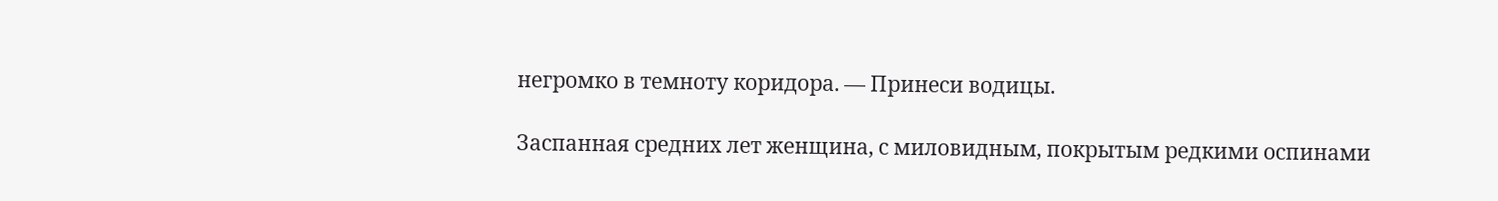негромко в темноту коридора. — Принеси водицы.

Заспанная средних лет женщина, с миловидным, покрытым редкими оспинами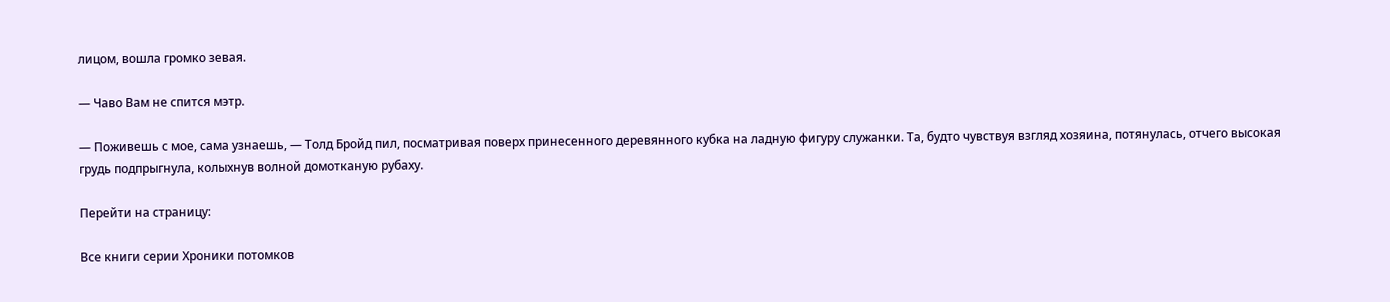лицом, вошла громко зевая.

— Чаво Вам не спится мэтр.

— Поживешь с мое, сама узнаешь, — Толд Бройд пил, посматривая поверх принесенного деревянного кубка на ладную фигуру служанки. Та, будто чувствуя взгляд хозяина, потянулась, отчего высокая грудь подпрыгнула, колыхнув волной домотканую рубаху.

Перейти на страницу:

Все книги серии Хроники потомков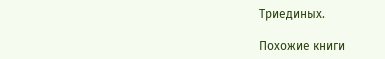Триединых.

Похожие книги